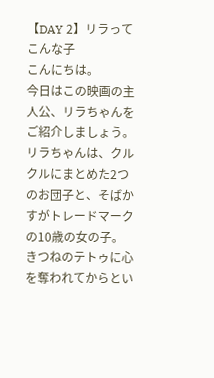【DAY 2】リラってこんな子
こんにちは。
今日はこの映画の主人公、リラちゃんをご紹介しましょう。
リラちゃんは、クルクルにまとめた2つのお団子と、そばかすがトレードマークの10歳の女の子。
きつねのテトゥに心を奪われてからとい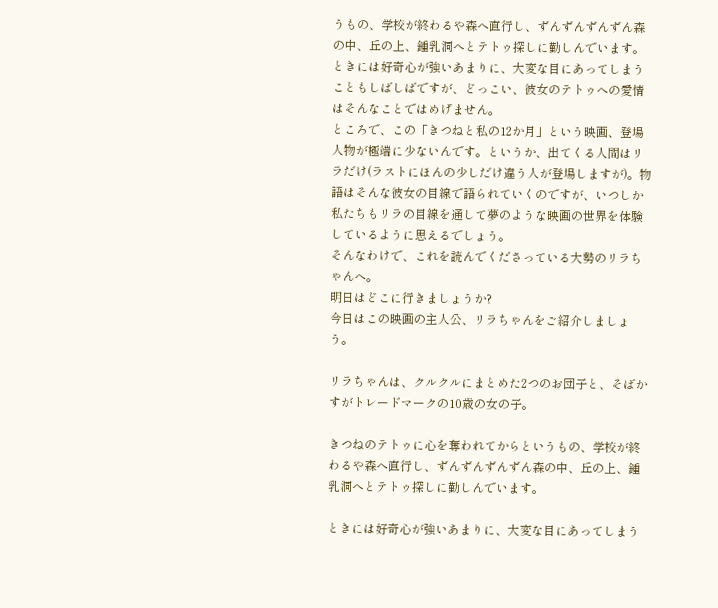うもの、学校が終わるや森へ直行し、ずんずんずんずん森の中、丘の上、鍾乳洞へとテトゥ探しに勤しんでいます。
ときには好奇心が強いあまりに、大変な目にあってしまうこともしばしばですが、どっこい、彼女のテトゥへの愛情はそんなことではめげません。
ところで、この「きつねと私の12か月」という映画、登場人物が極端に少ないんです。というか、出てくる人間はリラだけ(ラストにほんの少しだけ違う人が登場しますが)。物語はそんな彼女の目線で語られていくのですが、いつしか私たちもリラの目線を通して夢のような映画の世界を体験しているように思えるでしょう。
そんなわけで、これを読んでくださっている大勢のリラちゃんへ。
明日はどこに行きましょうか?
今日はこの映画の主人公、リラちゃんをご紹介しましょう。

リラちゃんは、クルクルにまとめた2つのお団子と、そばかすがトレードマークの10歳の女の子。

きつねのテトゥに心を奪われてからというもの、学校が終わるや森へ直行し、ずんずんずんずん森の中、丘の上、鍾乳洞へとテトゥ探しに勤しんでいます。

ときには好奇心が強いあまりに、大変な目にあってしまう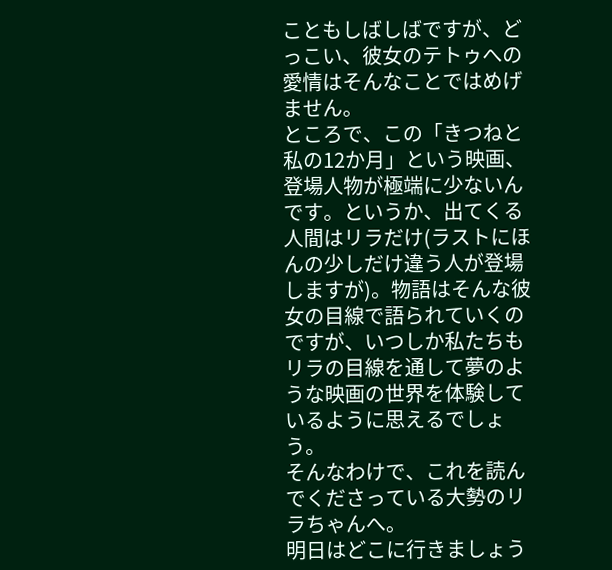こともしばしばですが、どっこい、彼女のテトゥへの愛情はそんなことではめげません。
ところで、この「きつねと私の12か月」という映画、登場人物が極端に少ないんです。というか、出てくる人間はリラだけ(ラストにほんの少しだけ違う人が登場しますが)。物語はそんな彼女の目線で語られていくのですが、いつしか私たちもリラの目線を通して夢のような映画の世界を体験しているように思えるでしょう。
そんなわけで、これを読んでくださっている大勢のリラちゃんへ。
明日はどこに行きましょう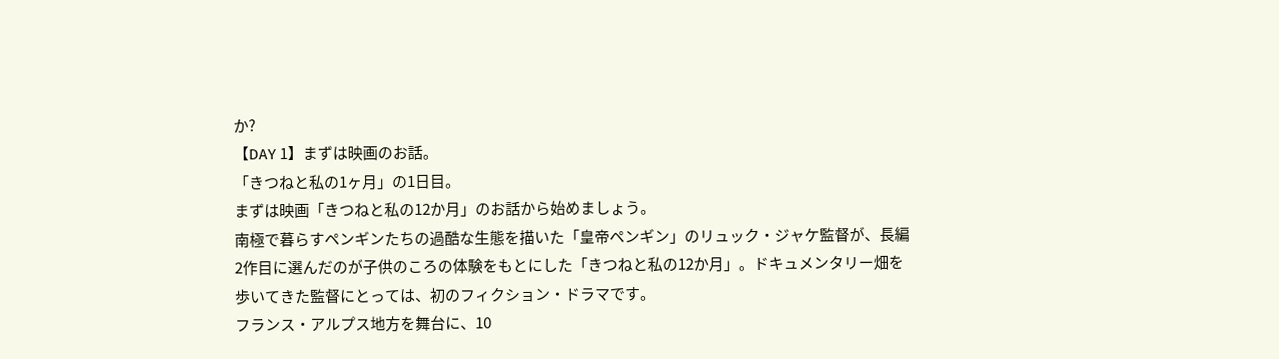か?
【DAY 1】まずは映画のお話。
「きつねと私の1ヶ月」の1日目。
まずは映画「きつねと私の12か月」のお話から始めましょう。
南極で暮らすペンギンたちの過酷な生態を描いた「皇帝ペンギン」のリュック・ジャケ監督が、長編2作目に選んだのが子供のころの体験をもとにした「きつねと私の12か月」。ドキュメンタリー畑を歩いてきた監督にとっては、初のフィクション・ドラマです。
フランス・アルプス地方を舞台に、10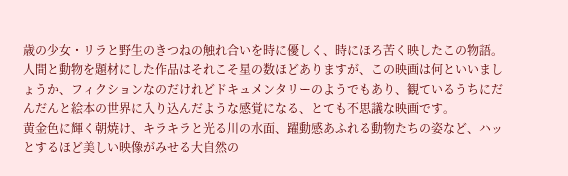歳の少女・リラと野生のきつねの触れ合いを時に優しく、時にほろ苦く映したこの物語。人間と動物を題材にした作品はそれこそ星の数ほどありますが、この映画は何といいましょうか、フィクションなのだけれどドキュメンタリーのようでもあり、観ているうちにだんだんと絵本の世界に入り込んだような感覚になる、とても不思議な映画です。
黄金色に輝く朝焼け、キラキラと光る川の水面、躍動感あふれる動物たちの姿など、ハッとするほど美しい映像がみせる大自然の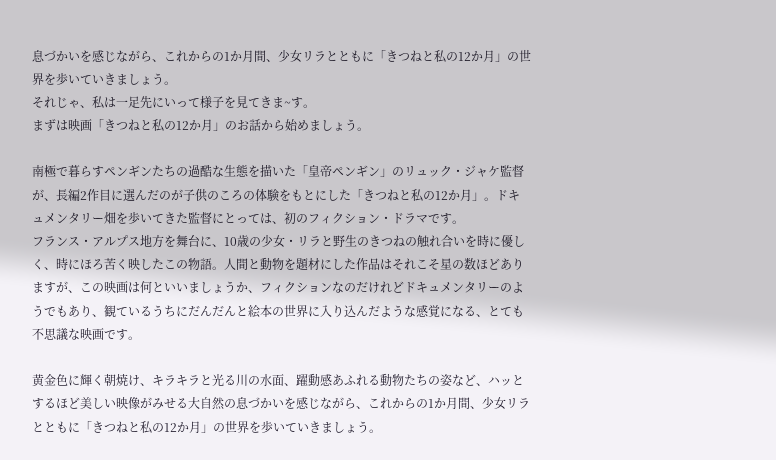息づかいを感じながら、これからの1か月間、少女リラとともに「きつねと私の12か月」の世界を歩いていきましょう。
それじゃ、私は一足先にいって様子を見てきま~す。
まずは映画「きつねと私の12か月」のお話から始めましょう。

南極で暮らすペンギンたちの過酷な生態を描いた「皇帝ペンギン」のリュック・ジャケ監督が、長編2作目に選んだのが子供のころの体験をもとにした「きつねと私の12か月」。ドキュメンタリー畑を歩いてきた監督にとっては、初のフィクション・ドラマです。
フランス・アルプス地方を舞台に、10歳の少女・リラと野生のきつねの触れ合いを時に優しく、時にほろ苦く映したこの物語。人間と動物を題材にした作品はそれこそ星の数ほどありますが、この映画は何といいましょうか、フィクションなのだけれどドキュメンタリーのようでもあり、観ているうちにだんだんと絵本の世界に入り込んだような感覚になる、とても不思議な映画です。

黄金色に輝く朝焼け、キラキラと光る川の水面、躍動感あふれる動物たちの姿など、ハッとするほど美しい映像がみせる大自然の息づかいを感じながら、これからの1か月間、少女リラとともに「きつねと私の12か月」の世界を歩いていきましょう。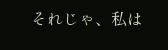それじゃ、私は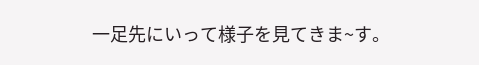一足先にいって様子を見てきま~す。